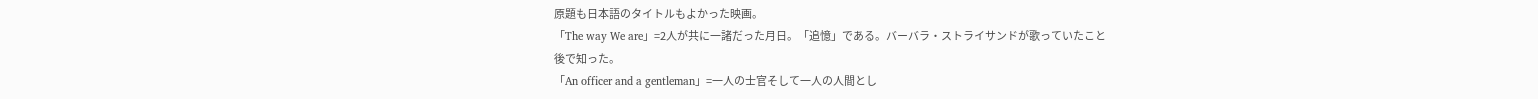原題も日本語のタイトルもよかった映画。
「The way We are」=2人が共に一諸だった月日。「追憶」である。バーバラ・ストライサンドが歌っていたこと
後で知った。
「An officer and a gentleman」=一人の士官そして一人の人間とし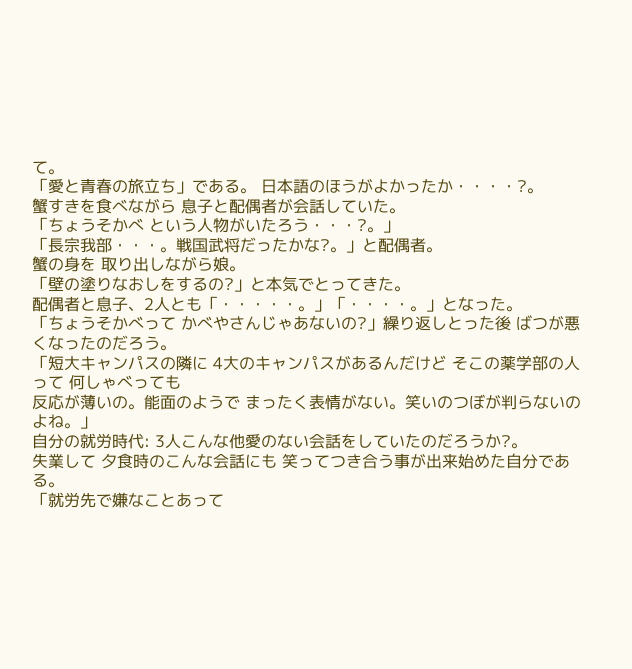て。
「愛と青春の旅立ち」である。 日本語のほうがよかったか・・・・?。
蟹すきを食べながら 息子と配偶者が会話していた。
「ちょうそかべ という人物がいたろう・・・?。」
「長宗我部・・・。戦国武将だったかな?。」と配偶者。
蟹の身を 取り出しながら娘。
「壁の塗りなおしをするの?」と本気でとってきた。
配偶者と息子、2人とも「・・・・・。」「・・・・。」となった。
「ちょうそかべって かべやさんじゃあないの?」繰り返しとった後 ばつが悪くなったのだろう。
「短大キャンパスの隣に 4大のキャンパスがあるんだけど そこの薬学部の人って 何しゃべっても
反応が薄いの。能面のようで まったく表情がない。笑いのつぼが判らないのよね。」
自分の就労時代: 3人こんな他愛のない会話をしていたのだろうか?。
失業して 夕食時のこんな会話にも 笑ってつき合う事が出来始めた自分である。
「就労先で嫌なことあって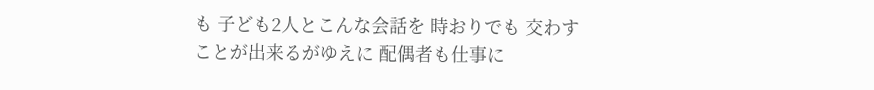も 子ども2人とこんな会話を 時おりでも 交わすことが出来るがゆえに 配偶者も仕事に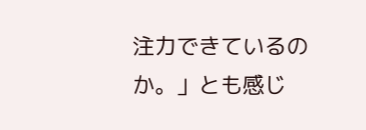注力できているのか。」とも感じ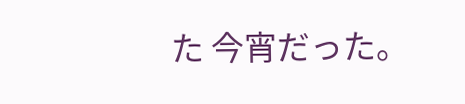た 今宵だった。